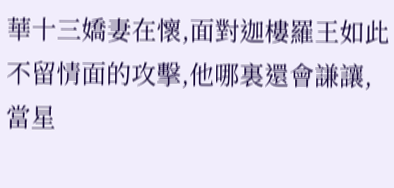華十三嬌妻在懷,面對迦樓羅王如此不留情面的攻擊,他哪裏還會謙讓,當星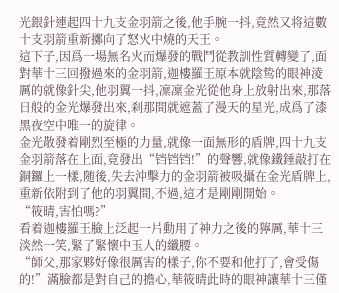光銀針連起四十九支金羽箭之後,他手腕一抖,竟然又将這數十支羽箭重新擲向了怒火中燒的天王。
這下子,因爲一場無名火而爆發的戰鬥從教訓性質轉變了,面對華十三回撥過來的金羽箭,迦樓羅王原本就陰鸷的眼神淩厲的就像針尖,他羽翼一抖,凜凜金光從他身上放射出來,那落日般的金光爆發出來,刹那間就遮蓋了漫天的星光,成爲了漆黑夜空中唯一的旋律。
金光散發着剛烈至極的力量,就像一面無形的盾牌,四十九支金羽箭落在上面,竟發出“铛铛铛!”的聲響,就像鐵錘敲打在銅鑼上一樣,随後,失去沖擊力的金羽箭被吸攝在金光盾牌上,重新依附到了他的羽翼間,不過,這才是剛剛開始。
“筱晴,害怕嗎?”
看着迦樓羅王臉上泛起一片動用了神力之後的獰厲,華十三淡然一笑,緊了緊懷中玉人的纖腰。
“師父,那家夥好像很厲害的樣子,你不要和他打了,會受傷的!”滿臉都是對自己的擔心,華筱晴此時的眼神讓華十三僅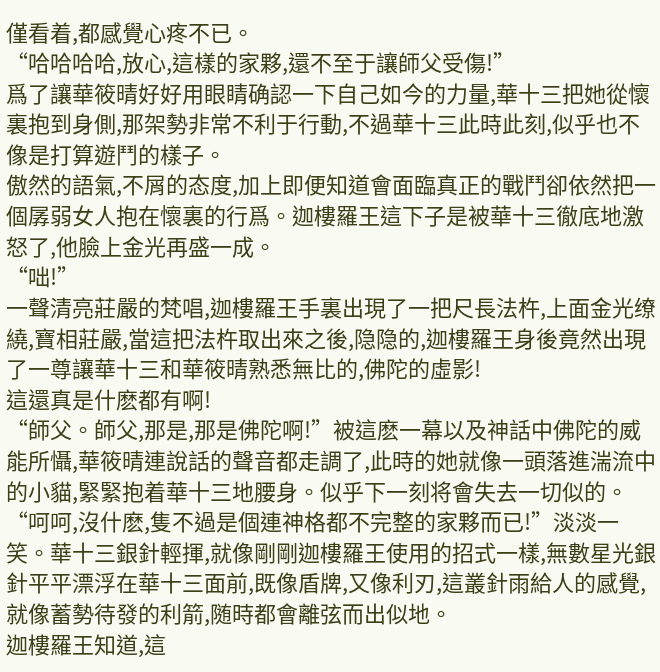僅看着,都感覺心疼不已。
“哈哈哈哈,放心,這樣的家夥,還不至于讓師父受傷!”
爲了讓華筱晴好好用眼睛确認一下自己如今的力量,華十三把她從懷裏抱到身側,那架勢非常不利于行動,不過華十三此時此刻,似乎也不像是打算遊鬥的樣子。
傲然的語氣,不屑的态度,加上即便知道會面臨真正的戰鬥卻依然把一個孱弱女人抱在懷裏的行爲。迦樓羅王這下子是被華十三徹底地激怒了,他臉上金光再盛一成。
“咄!”
一聲清亮莊嚴的梵唱,迦樓羅王手裏出現了一把尺長法杵,上面金光缭繞,寶相莊嚴,當這把法杵取出來之後,隐隐的,迦樓羅王身後竟然出現了一尊讓華十三和華筱晴熟悉無比的,佛陀的虛影!
這還真是什麽都有啊!
“師父。師父,那是,那是佛陀啊!”被這麽一幕以及神話中佛陀的威能所懾,華筱晴連說話的聲音都走調了,此時的她就像一頭落進湍流中的小貓,緊緊抱着華十三地腰身。似乎下一刻将會失去一切似的。
“呵呵,沒什麽,隻不過是個連神格都不完整的家夥而已!”淡淡一笑。華十三銀針輕揮,就像剛剛迦樓羅王使用的招式一樣,無數星光銀針平平漂浮在華十三面前,既像盾牌,又像利刃,這叢針雨給人的感覺,就像蓄勢待發的利箭,随時都會離弦而出似地。
迦樓羅王知道,這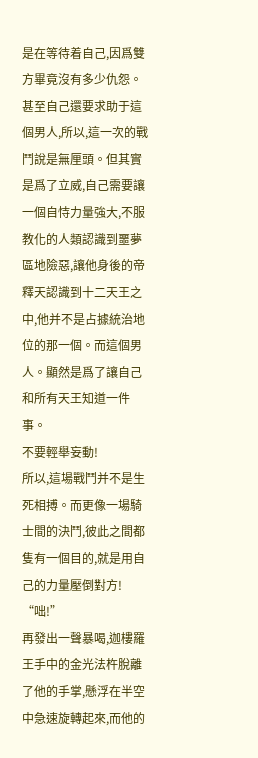是在等待着自己,因爲雙方畢竟沒有多少仇怨。甚至自己還要求助于這個男人,所以,這一次的戰鬥說是無厘頭。但其實是爲了立威,自己需要讓一個自恃力量強大,不服教化的人類認識到噩夢區地險惡,讓他身後的帝釋天認識到十二天王之中,他并不是占據統治地位的那一個。而這個男人。顯然是爲了讓自己和所有天王知道一件事。
不要輕舉妄動!
所以,這場戰鬥并不是生死相搏。而更像一場騎士間的決鬥,彼此之間都隻有一個目的,就是用自己的力量壓倒對方!
“咄!”
再發出一聲暴喝,迦樓羅王手中的金光法杵脫離了他的手掌,懸浮在半空中急速旋轉起來,而他的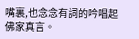嘴裏,也念念有詞的吟唱起佛家真言。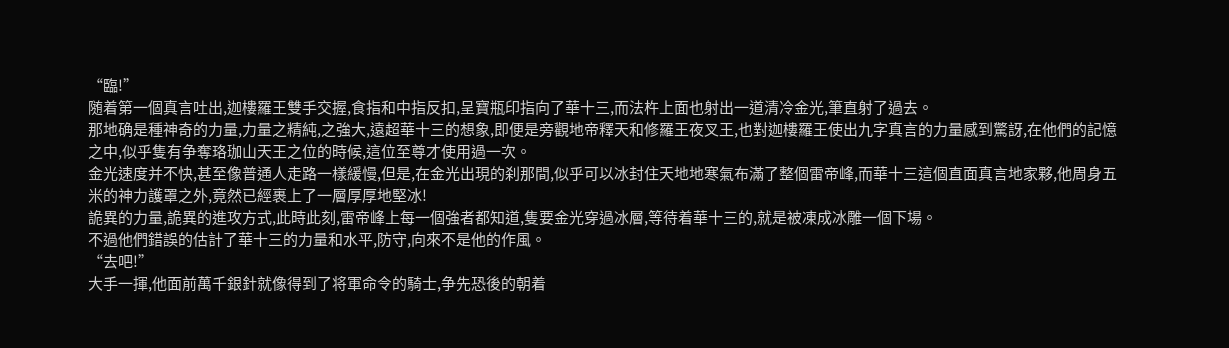“臨!”
随着第一個真言吐出,迦樓羅王雙手交握,食指和中指反扣,呈寶瓶印指向了華十三,而法杵上面也射出一道清冷金光,筆直射了過去。
那地确是種神奇的力量,力量之精純,之強大,遠超華十三的想象,即便是旁觀地帝釋天和修羅王夜叉王,也對迦樓羅王使出九字真言的力量感到驚訝,在他們的記憶之中,似乎隻有争奪珞珈山天王之位的時候,這位至尊才使用過一次。
金光速度并不快,甚至像普通人走路一樣緩慢,但是,在金光出現的刹那間,似乎可以冰封住天地地寒氣布滿了整個雷帝峰,而華十三這個直面真言地家夥,他周身五米的神力護罩之外,竟然已經裹上了一層厚厚地堅冰!
詭異的力量,詭異的進攻方式,此時此刻,雷帝峰上每一個強者都知道,隻要金光穿過冰層,等待着華十三的,就是被凍成冰雕一個下場。
不過他們錯誤的估計了華十三的力量和水平,防守,向來不是他的作風。
“去吧!”
大手一揮,他面前萬千銀針就像得到了将軍命令的騎士,争先恐後的朝着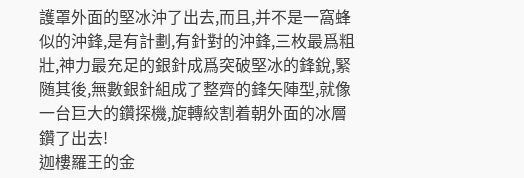護罩外面的堅冰沖了出去,而且,并不是一窩蜂似的沖鋒,是有計劃,有針對的沖鋒,三枚最爲粗壯,神力最充足的銀針成爲突破堅冰的鋒銳,緊随其後,無數銀針組成了整齊的鋒矢陣型,就像一台巨大的鑽探機,旋轉絞割着朝外面的冰層鑽了出去!
迦樓羅王的金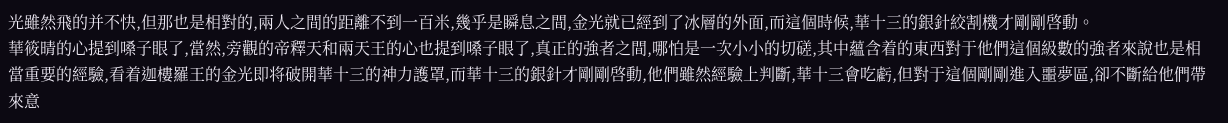光雖然飛的并不快,但那也是相對的,兩人之間的距離不到一百米,幾乎是瞬息之間,金光就已經到了冰層的外面,而這個時候,華十三的銀針絞割機才剛剛啓動。
華筱晴的心提到嗓子眼了,當然,旁觀的帝釋天和兩天王的心也提到嗓子眼了,真正的強者之間,哪怕是一次小小的切磋,其中蘊含着的東西對于他們這個級數的強者來說也是相當重要的經驗,看着迦樓羅王的金光即将破開華十三的神力護罩,而華十三的銀針才剛剛啓動,他們雖然經驗上判斷,華十三會吃虧,但對于這個剛剛進入噩夢區,卻不斷給他們帶來意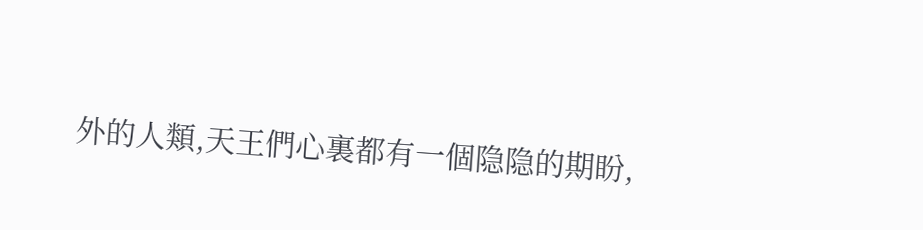外的人類,天王們心裏都有一個隐隐的期盼,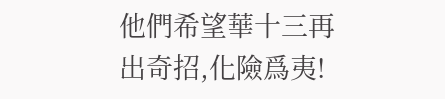他們希望華十三再出奇招,化險爲夷!